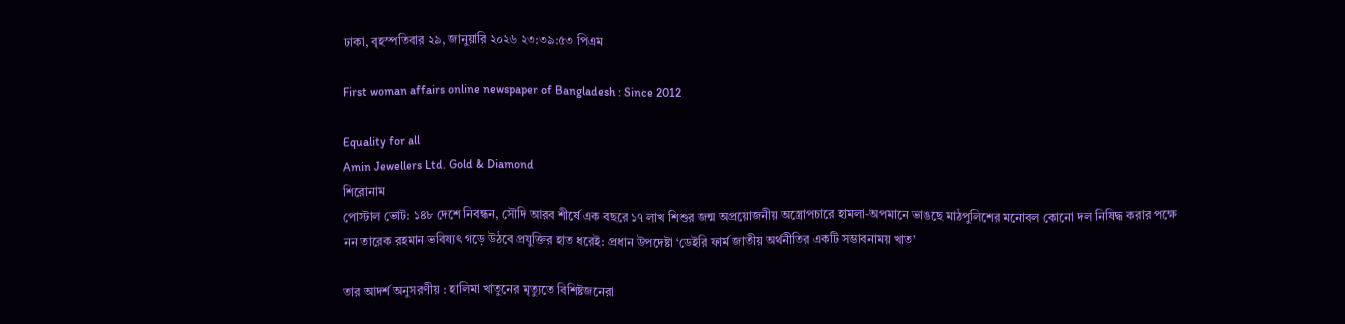ঢাকা, বৃহস্পতিবার ২৯, জানুয়ারি ২০২৬ ২৩:৩৯:৫৩ পিএম

First woman affairs online newspaper of Bangladesh : Since 2012

Equality for all
Amin Jewellers Ltd. Gold & Diamond
শিরোনাম
পোস্টাল ভোট: ১৪৮ দেশে নিবন্ধন, সৌদি আরব শীর্ষে এক বছরে ১৭ লাখ শিশুর জন্ম অপ্রয়োজনীয় অস্ত্রোপচারে হামলা-অপমানে ভাঙছে মাঠপুলিশের মনোবল কোনো দল নিষিদ্ধ করার পক্ষে নন তারেক রহমান ভবিষ্যৎ গড়ে উঠবে প্রযুক্তির হাত ধরেই: প্রধান উপদেষ্টা ‘ডেইরি ফার্ম জাতীয় অর্থনীতির একটি সম্ভাবনাময় খাত’

তার আদর্শ অনুসরণীয় : হালিমা খাতুনের মৃত্যুতে বিশিষ্টজনেরা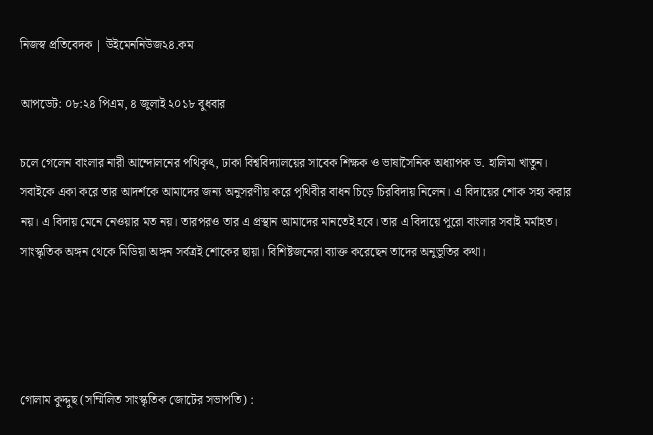নিজস্ব প্রতিবেদক | উইমেননিউজ২৪.কম

আপডেট: ০৮:২৪ পিএম, ৪ জুলাই ২০১৮ বুধবার

চলে গেলেন বাংলার নারী আন্দোলনের পথিকৃৎ, ঢাকা বিশ্ববিদ্যালয়ের সাবেক শিক্ষক ও ভাষাসৈনিক অধ্যাপক ড. হালিমা খাতুন। সবাইকে একা করে তার আদর্শকে আমাদের জন্য অনুসরণীয় করে পৃথিবীর বাধন চিড়ে চিরবিদায় নিলেন। এ বিদায়ের শোক সহ্য করার নয়। এ বিদায় মেনে নেওয়ার মত নয়। তারপরও তার এ প্রস্থান আমাদের মানতেই হবে। তার এ বিদায়ে পুরো বাংলার সবাই মর্মাহত। সাংস্কৃতিক অঙ্গন থেকে মিডিয়া অঙ্গন সর্বত্রই শোকের ছায়া। বিশিষ্টজনেরা ব্যাক্ত করেছেন তাদের অনুভূতির কথা।




গোলাম কুদ্দুছ (সম্মিলিত সাংস্কৃতিক জোটের সভাপতি) :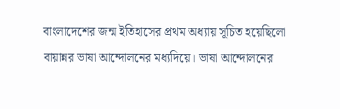বাংলাদেশের জন্ম ইতিহাসের প্রথম অধ্যায় সূচিত হয়েছিলো বায়ান্নর ভাষা আন্দোলনের মধ্যদিয়ে। ভাষা আন্দোলনের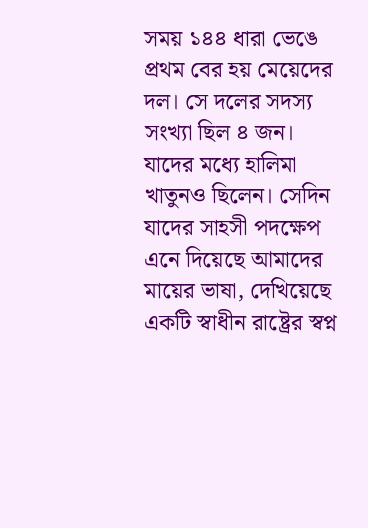সময় ১৪৪ ধারা ভেঙে প্রথম বের হয় মেয়েদের দল। সে দলের সদস্য সংখ্যা ছিল ৪ জন। যাদের মধ্যে হালিমা খাতুনও ছিলেন। সেদিন যাদের সাহসী পদক্ষেপ এনে দিয়েছে আমাদের মায়ের ভাষা, দেখিয়েছে একটি স্বাধীন রাষ্ট্রের স্বপ্ন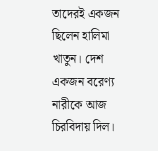তাদেরই একজন ছিলেন হালিমা খাতুন। দেশ একজন বরেণ্য নারীকে আজ চিরবিদায় দিল।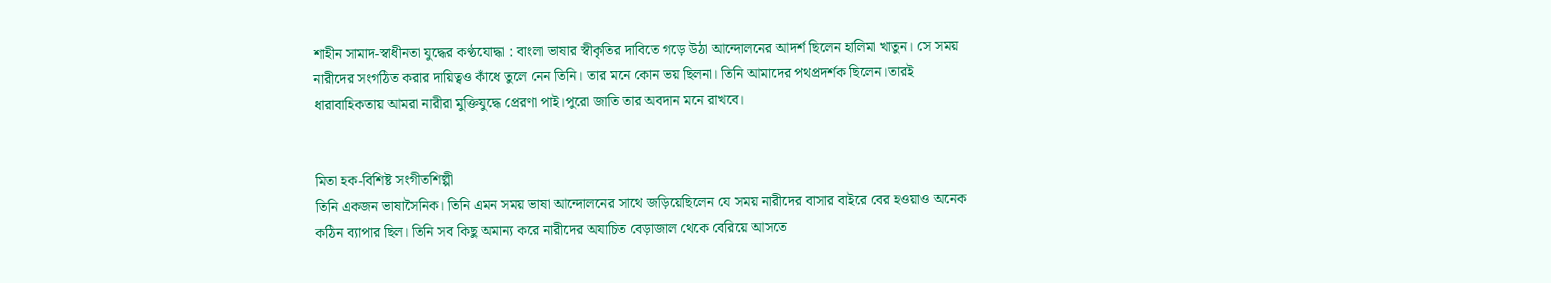শাহীন সামাদ-স্বাধীনতা যুদ্ধের কণ্ঠযোদ্ধা : বাংলা ভাষার স্বীকৃতির দাবিতে গড়ে উঠা আন্দোলনের আদর্শ ছিলেন হালিমা খাতুন। সে সময় নারীদের সংগঠিত করার দায়িত্বও কাঁধে তুলে নেন তিনি। তার মনে কোন ভয় ছিলনা। তিনি আমাদের পথপ্রদর্শক ছিলেন।তারই ধারাবাহিকতায় আমরা নারীরা মুক্তিযুদ্ধে প্রেরণা পাই।পুরো জাতি তার অবদান মনে রাখবে।


মিতা হক-বিশিষ্ট সংগীতশিল্পী
তিনি একজন ভাষাসৈনিক। তিনি এমন সময় ভাষা আন্দোলনের সাথে জড়িয়েছিলেন যে সময় নারীদের বাসার বাইরে বের হওয়াও অনেক কঠিন ব্যাপার ছিল। তিনি সব কিছু অমান্য করে নারীদের অযাচিত বেড়াজাল থেকে বেরিয়ে আসতে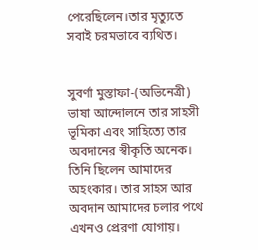পেরেছিলেন।তার মৃত্যুতে সবাই চরমভাবে ব্যথিত।


সুবর্ণা মুস্তাফা-(অভিনেত্রী)
ভাষা আন্দোলনে তার সাহসী ভূমিকা এবং সাহিত্যে তার অবদানের স্বীকৃতি অনেক। তিনি ছিলেন আমাদের অহংকার। তার সাহস আর অবদান আমাদের চলার পথে এখনও প্রেরণা যোগায়।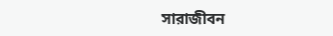সারাজীবন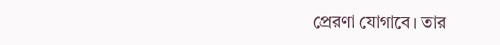প্রেরণা যোগাবে। তার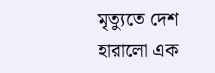মৃত্যুতে দেশ হারালো এক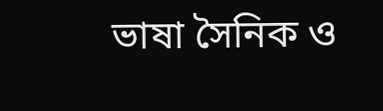ভাষা সৈনিক ও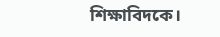শিক্ষাবিদকে।